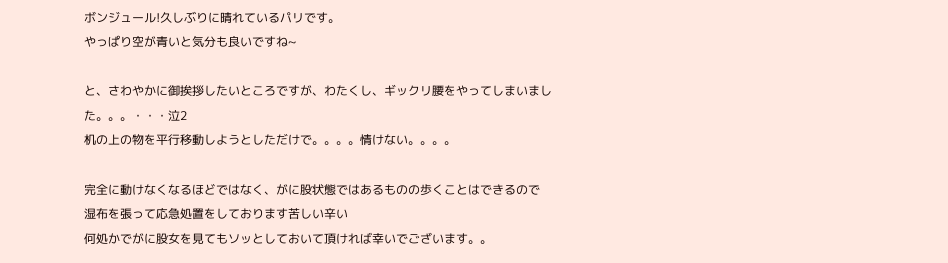ボンジュール!久しぶりに晴れているパリです。
やっぱり空が青いと気分も良いですね~

と、さわやかに御挨拶したいところですが、わたくし、ギックリ腰をやってしまいました。。。・・・泣2
机の上の物を平行移動しようとしただけで。。。。情けない。。。。

完全に動けなくなるほどではなく、がに股状態ではあるものの歩くことはできるので
湿布を張って応急処置をしております苦しい辛い
何処かでがに股女を見てもソッとしておいて頂ければ幸いでございます。。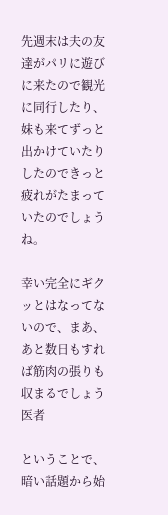先週末は夫の友達がパリに遊びに来たので観光に同行したり、
妹も来てずっと出かけていたりしたのできっと疲れがたまっていたのでしょうね。

幸い完全にギクッとはなってないので、まあ、あと数日もすれば筋肉の張りも収まるでしょう医者

ということで、暗い話題から始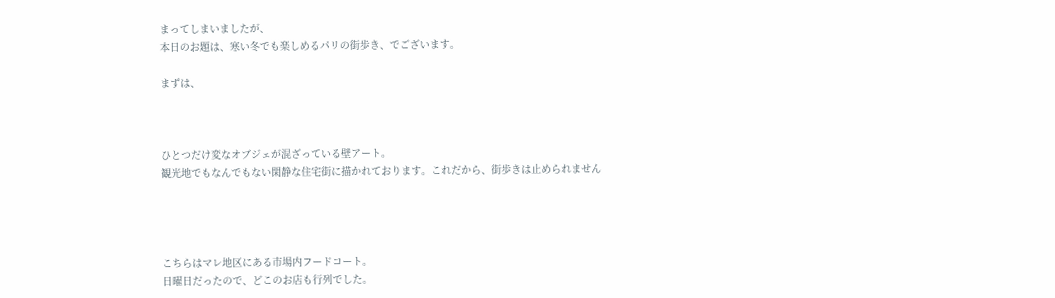まってしまいましたが、
本日のお題は、寒い冬でも楽しめるパリの街歩き、でございます。

まずは、



ひとつだけ変なオブジェが混ざっている壁アート。
観光地でもなんでもない閑静な住宅街に描かれております。これだから、街歩きは止められません




こちらはマレ地区にある市場内フードコート。
日曜日だったので、どこのお店も行列でした。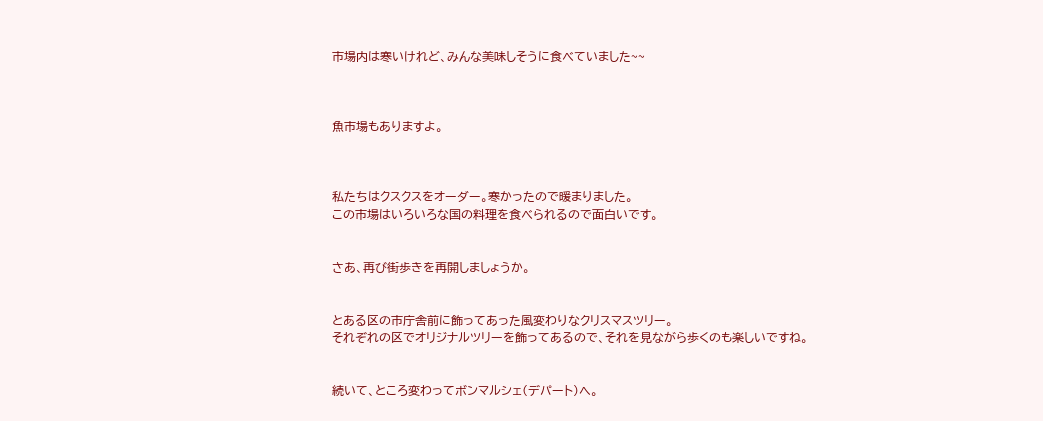市場内は寒いけれど、みんな美味しそうに食べていました~~



魚市場もありますよ。



私たちはクスクスをオーダー。寒かったので暖まりました。
この市場はいろいろな国の料理を食べられるので面白いです。


さあ、再び街歩きを再開しましょうか。


とある区の市庁舎前に飾ってあった風変わりなクリスマスツリー。
それぞれの区でオリジナルツリーを飾ってあるので、それを見ながら歩くのも楽しいですね。


続いて、ところ変わってボンマルシェ(デパート)へ。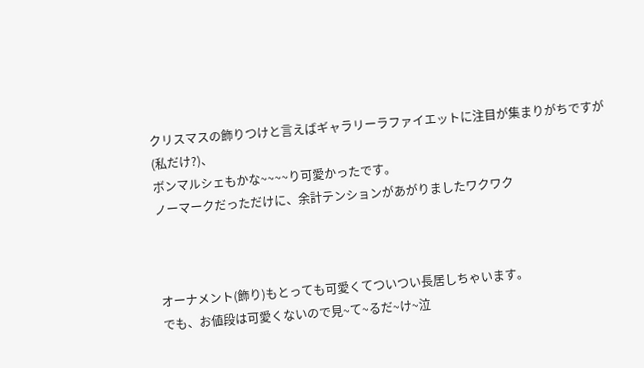クリスマスの飾りつけと言えばギャラリーラファイエットに注目が集まりがちですが(私だけ?)、
ボンマルシェもかな~~~~り可愛かったです。
ノーマークだっただけに、余計テンションがあがりましたワクワク



オーナメント(飾り)もとっても可愛くてついつい長居しちゃいます。
でも、お値段は可愛くないので見~て~るだ~け~泣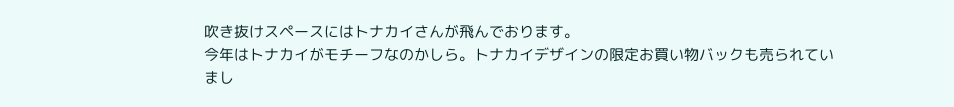吹き抜けスペースにはトナカイさんが飛んでおります。
今年はトナカイがモチーフなのかしら。トナカイデザインの限定お買い物バックも売られていまし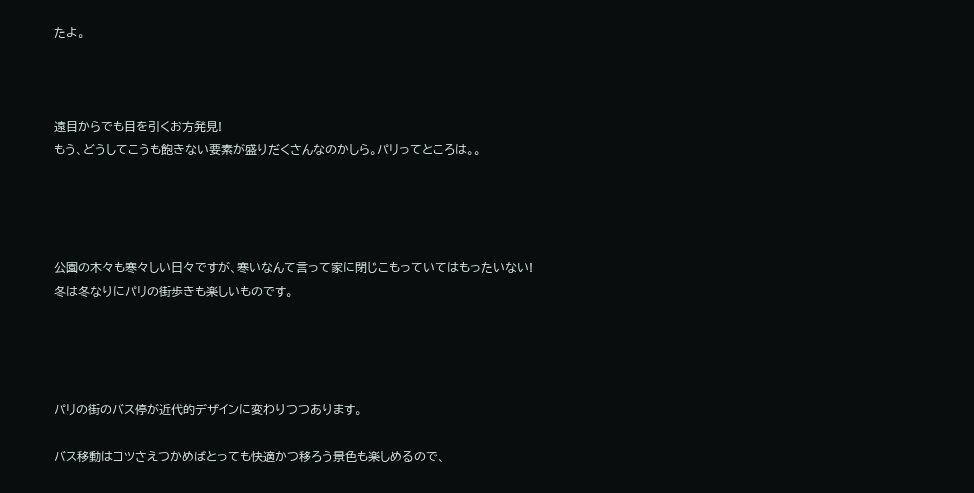たよ。



遠目からでも目を引くお方発見!
もう、どうしてこうも飽きない要素が盛りだくさんなのかしら。パリってところは。。




公園の木々も寒々しい日々ですが、寒いなんて言って家に閉じこもっていてはもったいない!
冬は冬なりにパリの街歩きも楽しいものです。




パリの街のバス停が近代的デザインに変わりつつあります。

バス移動はコツさえつかめばとっても快適かつ移ろう景色も楽しめるので、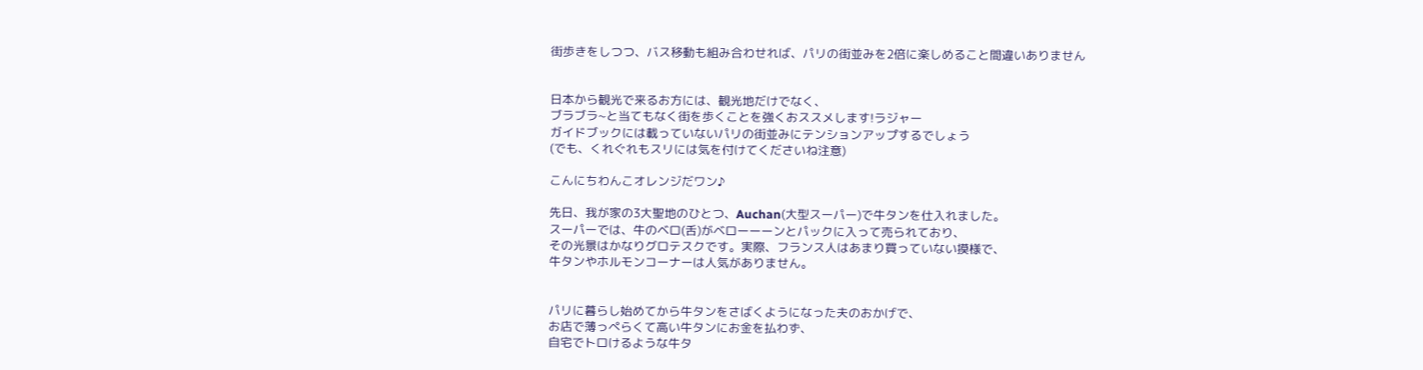街歩きをしつつ、バス移動も組み合わせれば、パリの街並みを2倍に楽しめること間違いありません


日本から観光で来るお方には、観光地だけでなく、
ブラブラ~と当てもなく街を歩くことを強くおススメします!ラジャー
ガイドブックには載っていないパリの街並みにテンションアップするでしょう
(でも、くれぐれもスリには気を付けてくださいね注意)

こんにちわんこオレンジだワン♪

先日、我が家の3大聖地のひとつ、Auchan(大型スーパー)で牛タンを仕入れました。
スーパーでは、牛のベロ(舌)がベローーーンとパックに入って売られており、
その光景はかなりグロテスクです。実際、フランス人はあまり買っていない摸様で、
牛タンやホルモンコーナーは人気がありません。


パリに暮らし始めてから牛タンをさばくようになった夫のおかげで、
お店で薄っぺらくて高い牛タンにお金を払わず、
自宅でトロけるような牛タ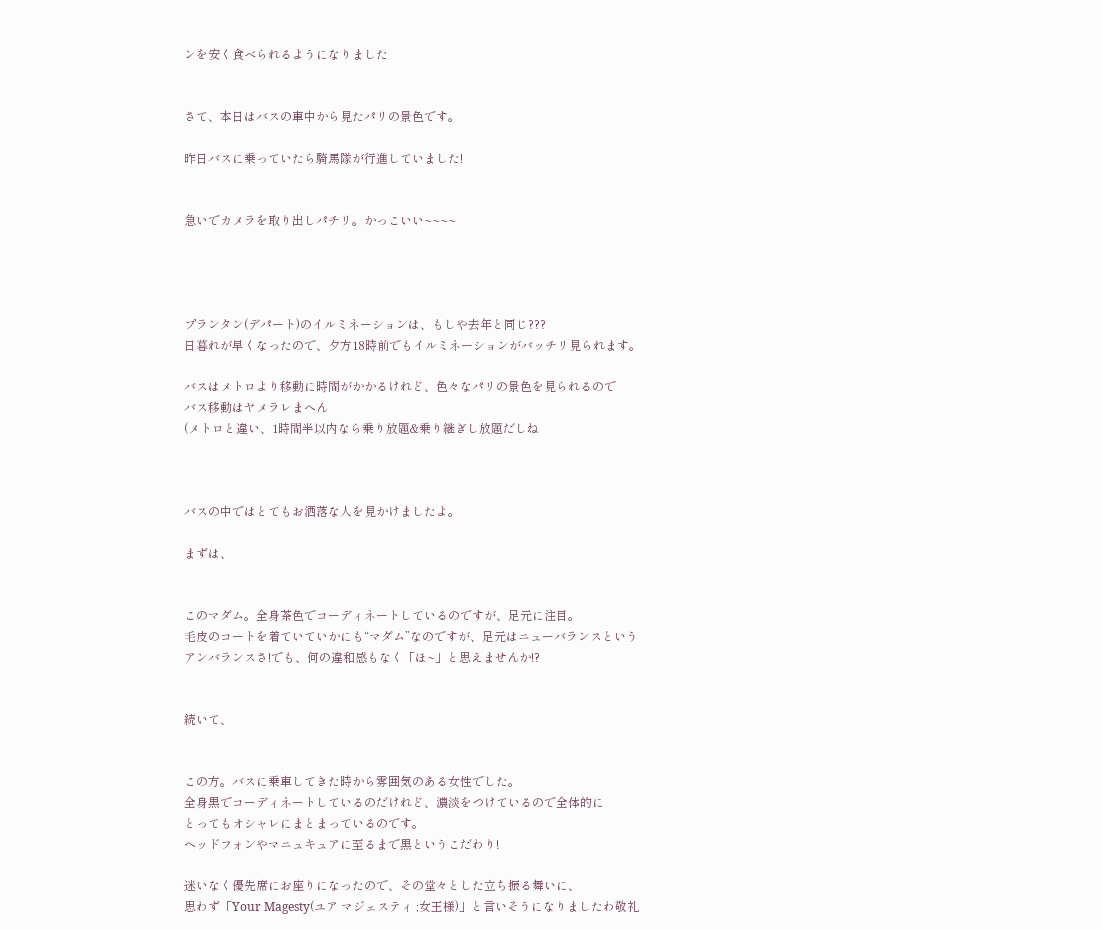ンを安く食べられるようになりました


さて、本日はバスの車中から見たパリの景色です。

昨日バスに乗っていたら騎馬隊が行進していました!


急いでカメラを取り出しパチリ。かっこいい~~~~




プランタン(デパート)のイルミネーションは、もしや去年と同じ???
日暮れが早くなったので、夕方18時前でもイルミネーションがバッチリ見られます。

バスはメトロより移動に時間がかかるけれど、色々なパリの景色を見られるので
バス移動はヤメラレまへん
(メトロと違い、1時間半以内なら乗り放題&乗り継ぎし放題だしね



バスの中ではとてもお洒落な人を見かけましたよ。

まずは、


このマダム。全身茶色でコーディネートしているのですが、足元に注目。
毛皮のコートを着ていていかにも“マダム”なのですが、足元はニューバランスという
アンバランスさ!でも、何の違和感もなく「ほ~」と思えませんか!?


続いて、


この方。バスに乗車してきた時から雰囲気のある女性でした。
全身黒でコーディネートしているのだけれど、濃淡をつけているので全体的に
とってもオシャレにまとまっているのです。
ヘッドフォンやマニュキュアに至るまで黒というこだわり!

迷いなく優先席にお座りになったので、その堂々とした立ち振る舞いに、
思わず「Your Magesty(ユア マジェスティ ;女王様)」と言いそうになりましたわ敬礼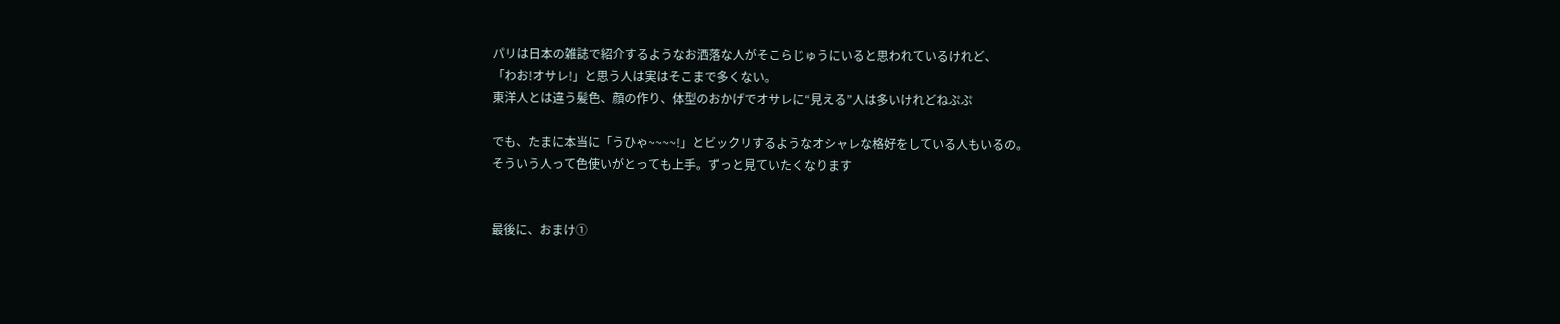パリは日本の雑誌で紹介するようなお洒落な人がそこらじゅうにいると思われているけれど、
「わお!オサレ!」と思う人は実はそこまで多くない。
東洋人とは違う髪色、顔の作り、体型のおかげでオサレに“見える”人は多いけれどねぷぷ

でも、たまに本当に「うひゃ~~~~!」とビックリするようなオシャレな格好をしている人もいるの。
そういう人って色使いがとっても上手。ずっと見ていたくなります


最後に、おまけ①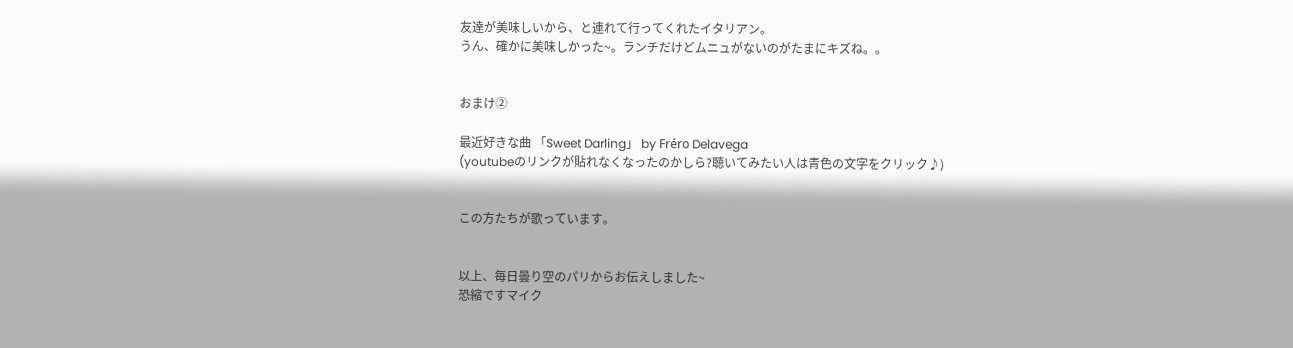友達が美味しいから、と連れて行ってくれたイタリアン。
うん、確かに美味しかった~。ランチだけどムニュがないのがたまにキズね。。


おまけ②

最近好きな曲 「Sweet Darling」 by Fréro Delavega
(youtubeのリンクが貼れなくなったのかしら?聴いてみたい人は青色の文字をクリック♪)


この方たちが歌っています。


以上、毎日曇り空のパリからお伝えしました~
恐縮ですマイク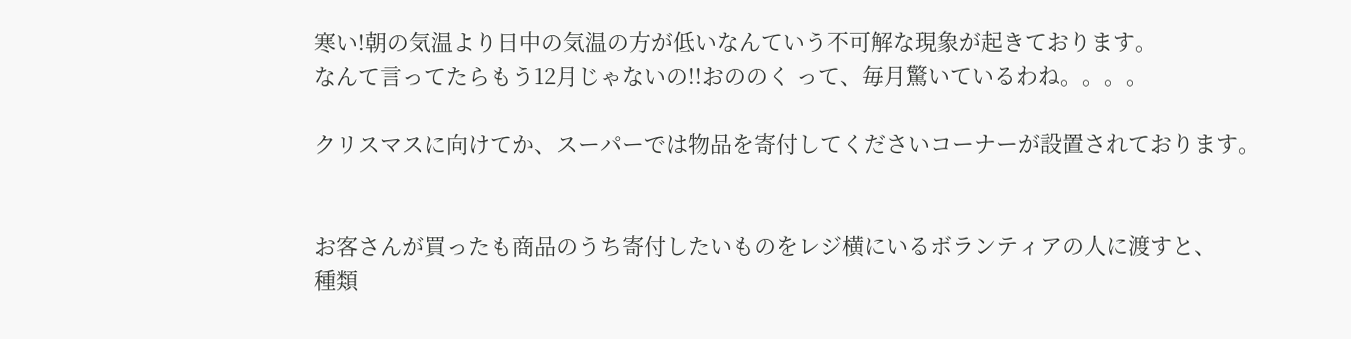寒い!朝の気温より日中の気温の方が低いなんていう不可解な現象が起きております。
なんて言ってたらもう12月じゃないの!!おののく って、毎月驚いているわね。。。。

クリスマスに向けてか、スーパーでは物品を寄付してくださいコーナーが設置されております。


お客さんが買ったも商品のうち寄付したいものをレジ横にいるボランティアの人に渡すと、
種類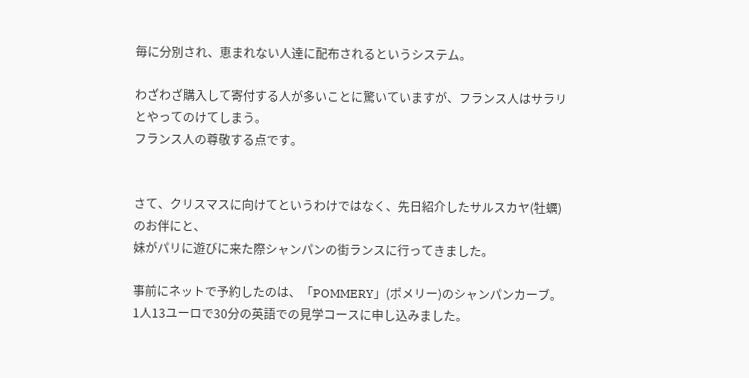毎に分別され、恵まれない人達に配布されるというシステム。

わざわざ購入して寄付する人が多いことに驚いていますが、フランス人はサラリとやってのけてしまう。
フランス人の尊敬する点です。


さて、クリスマスに向けてというわけではなく、先日紹介したサルスカヤ(牡蠣)のお伴にと、
妹がパリに遊びに来た際シャンパンの街ランスに行ってきました。

事前にネットで予約したのは、「POMMERY」(ポメリー)のシャンパンカーブ。
1人13ユーロで30分の英語での見学コースに申し込みました。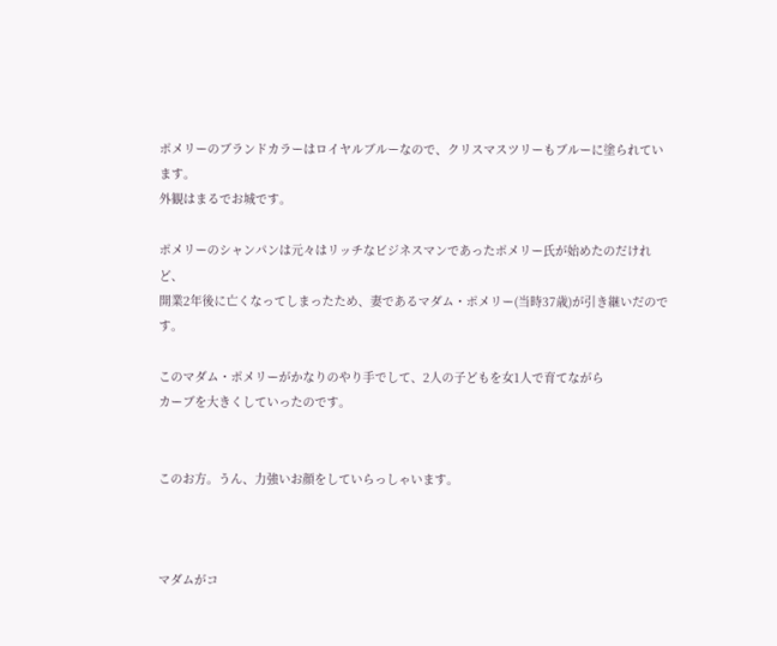ポメリーのブランドカラーはロイヤルブルーなので、クリスマスツリーもブルーに塗られています。
外観はまるでお城です。

ポメリーのシャンパンは元々はリッチなビジネスマンであったポメリー氏が始めたのだけれど、
開業2年後に亡くなってしまったため、妻であるマダム・ポメリー(当時37歳)が引き継いだのです。

このマダム・ポメリーがかなりのやり手でして、2人の子どもを女1人で育てながら
カーブを大きくしていったのです。


このお方。うん、力強いお顔をしていらっしゃいます。



マダムがコ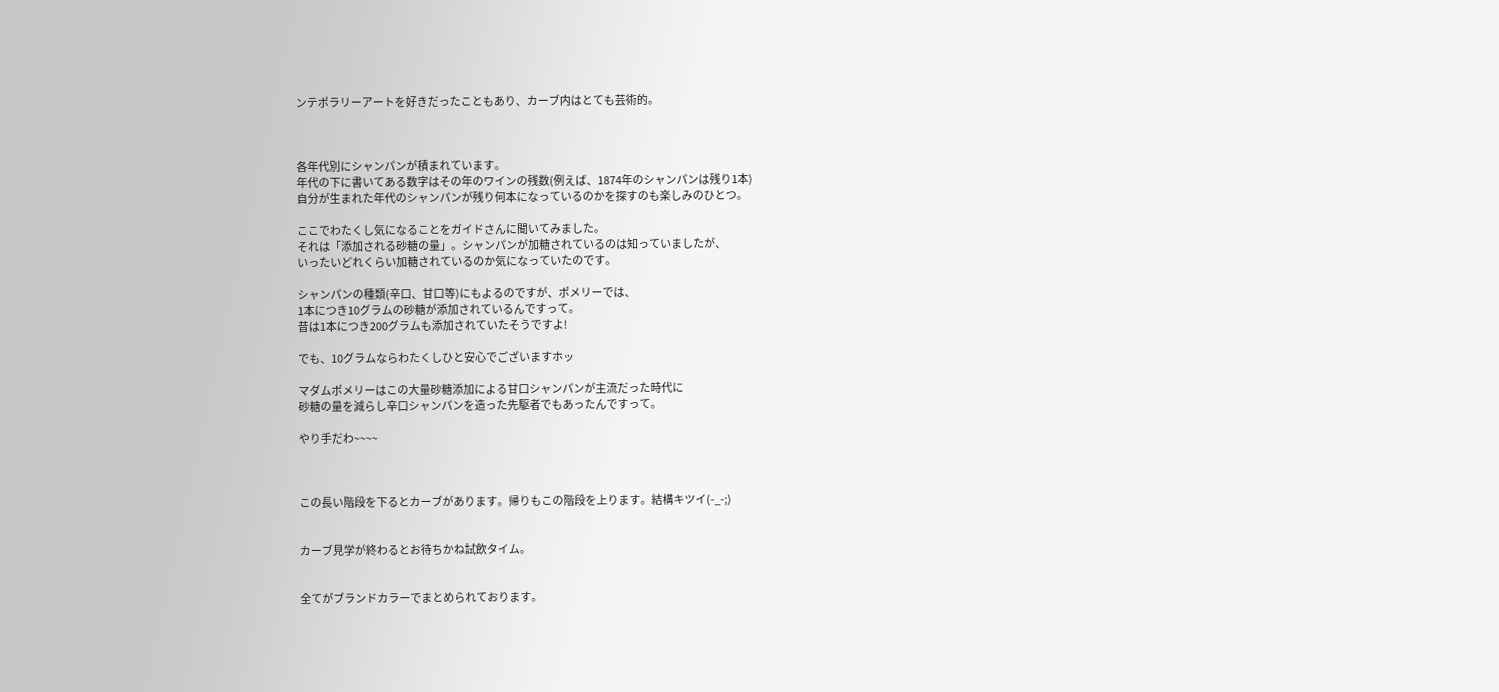ンテポラリーアートを好きだったこともあり、カーブ内はとても芸術的。



各年代別にシャンパンが積まれています。
年代の下に書いてある数字はその年のワインの残数(例えば、1874年のシャンパンは残り1本)
自分が生まれた年代のシャンパンが残り何本になっているのかを探すのも楽しみのひとつ。

ここでわたくし気になることをガイドさんに聞いてみました。
それは「添加される砂糖の量」。シャンパンが加糖されているのは知っていましたが、
いったいどれくらい加糖されているのか気になっていたのです。

シャンパンの種類(辛口、甘口等)にもよるのですが、ポメリーでは、
1本につき10グラムの砂糖が添加されているんですって。
昔は1本につき200グラムも添加されていたそうですよ!

でも、10グラムならわたくしひと安心でございますホッ

マダムポメリーはこの大量砂糖添加による甘口シャンパンが主流だった時代に
砂糖の量を減らし辛口シャンパンを造った先駆者でもあったんですって。

やり手だわ~~~~



この長い階段を下るとカーブがあります。帰りもこの階段を上ります。結構キツイ(-_-;)


カーブ見学が終わるとお待ちかね試飲タイム。


全てがブランドカラーでまとめられております。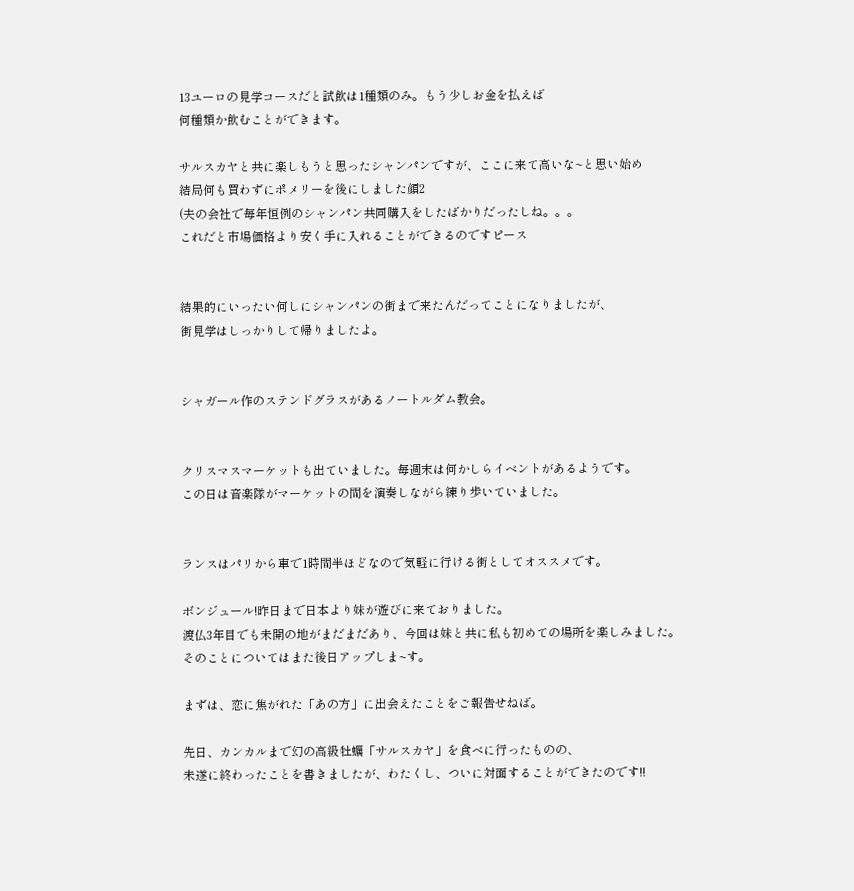13ユーロの見学コースだと試飲は1種類のみ。もう少しお金を払えば
何種類か飲むことができます。

サルスカヤと共に楽しもうと思ったシャンパンですが、ここに来て高いな~と思い始め
結局何も買わずにポメリーを後にしました顔2
(夫の会社で毎年恒例のシャンパン共同購入をしたばかりだったしね。。。
これだと市場価格より安く手に入れることができるのですピース


結果的にいったい何しにシャンパンの街まで来たんだってことになりましたが、
街見学はしっかりして帰りましたよ。


シャガール作のステンドグラスがあるノートルダム教会。


クリスマスマーケットも出ていました。毎週末は何かしらイベントがあるようです。
この日は音楽隊がマーケットの間を演奏しながら練り歩いていました。


ランスはパリから車で1時間半ほどなので気軽に行ける街としてオススメです。

ボンジュール!昨日まで日本より妹が遊びに来ておりました。
渡仏3年目でも未開の地がまだまだあり、今回は妹と共に私も初めての場所を楽しみました。
そのことについてはまた後日アップしま~す。

まずは、恋に焦がれた「あの方」に出会えたことをご報告せねば。

先日、カンカルまで幻の高級牡蠣「サルスカヤ」を食べに行ったものの、
未遂に終わったことを書きましたが、わたくし、ついに対面することができたのです!!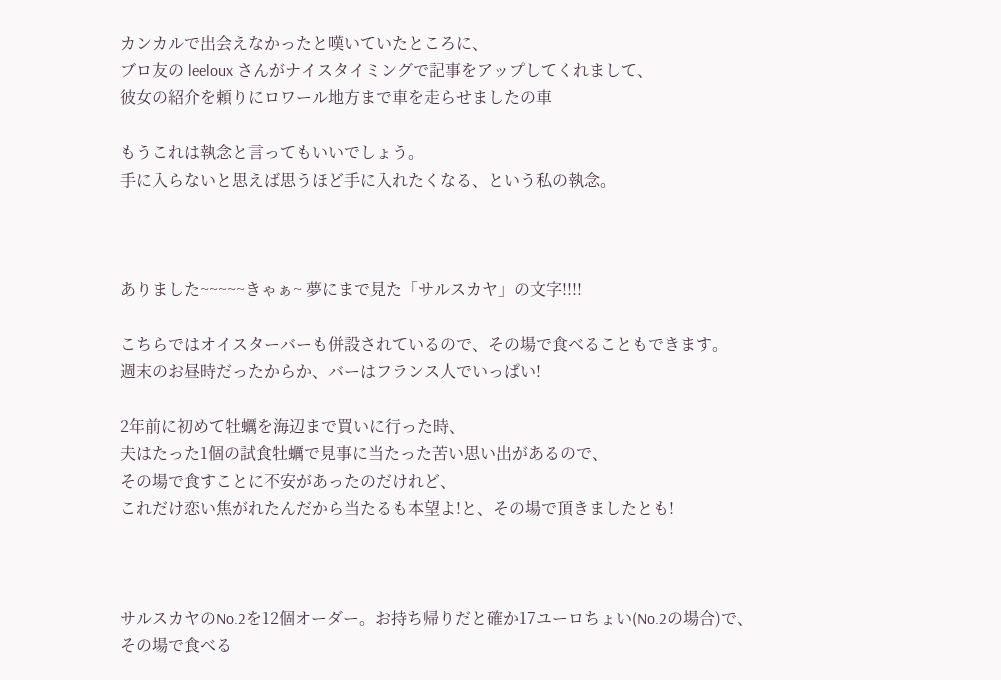カンカルで出会えなかったと嘆いていたところに、
ブロ友の leeloux さんがナイスタイミングで記事をアップしてくれまして、
彼女の紹介を頼りにロワール地方まで車を走らせましたの車

もうこれは執念と言ってもいいでしょう。
手に入らないと思えば思うほど手に入れたくなる、という私の執念。



ありました~~~~~きゃぁ~ 夢にまで見た「サルスカヤ」の文字!!!!

こちらではオイスターバーも併設されているので、その場で食べることもできます。
週末のお昼時だったからか、バーはフランス人でいっぱい!

2年前に初めて牡蠣を海辺まで買いに行った時、
夫はたった1個の試食牡蠣で見事に当たった苦い思い出があるので、
その場で食すことに不安があったのだけれど、
これだけ恋い焦がれたんだから当たるも本望よ!と、その場で頂きましたとも!



サルスカヤのNo.2を12個オーダー。お持ち帰りだと確か17ユーロちょい(No.2の場合)で、
その場で食べる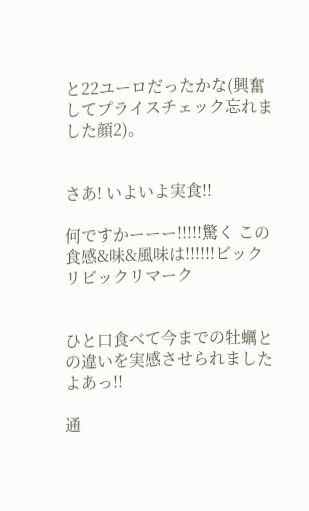と22ユーロだったかな(興奮してプライスチェック忘れました顔2)。


さあ! いよいよ実食!!

何ですかーーー!!!!!驚く この食感&味&風味は!!!!!!ビックリビックリマーク


ひと口食べて今までの牡蠣との違いを実感させられましたよあっ!!

通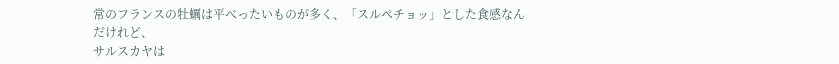常のフランスの牡蠣は平べったいものが多く、「スルペチョッ」とした食感なんだけれど、
サルスカヤは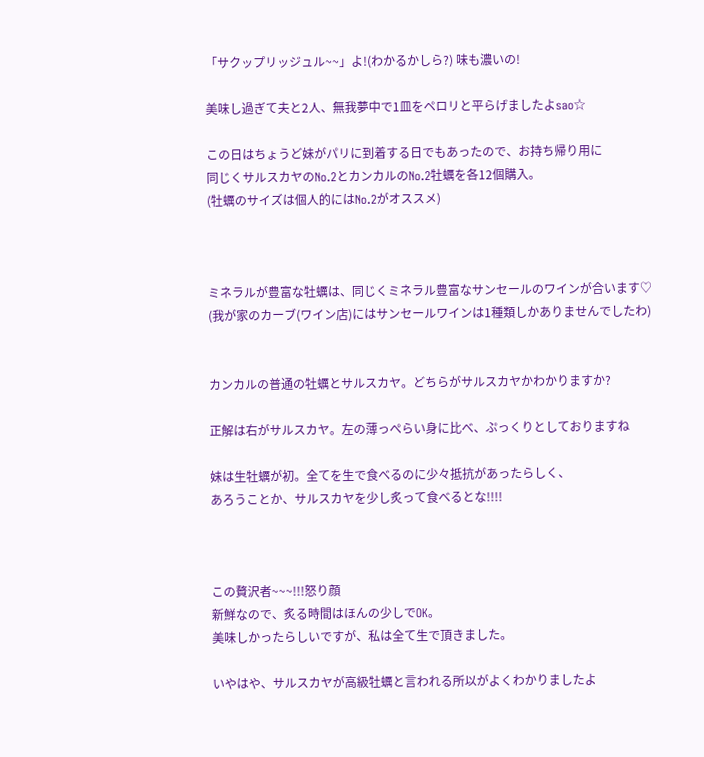「サクップリッジュル~~」よ!(わかるかしら?) 味も濃いの!

美味し過ぎて夫と2人、無我夢中で1皿をペロリと平らげましたよsao☆

この日はちょうど妹がパリに到着する日でもあったので、お持ち帰り用に
同じくサルスカヤのNo.2とカンカルのNo.2牡蠣を各12個購入。
(牡蠣のサイズは個人的にはNo.2がオススメ)



ミネラルが豊富な牡蠣は、同じくミネラル豊富なサンセールのワインが合います♡
(我が家のカーブ(ワイン店)にはサンセールワインは1種類しかありませんでしたわ)


カンカルの普通の牡蠣とサルスカヤ。どちらがサルスカヤかわかりますか?

正解は右がサルスカヤ。左の薄っぺらい身に比べ、ぷっくりとしておりますね

妹は生牡蠣が初。全てを生で食べるのに少々抵抗があったらしく、
あろうことか、サルスカヤを少し炙って食べるとな!!!!



この贅沢者~~~!!!怒り顔
新鮮なので、炙る時間はほんの少しでOK。
美味しかったらしいですが、私は全て生で頂きました。

いやはや、サルスカヤが高級牡蠣と言われる所以がよくわかりましたよ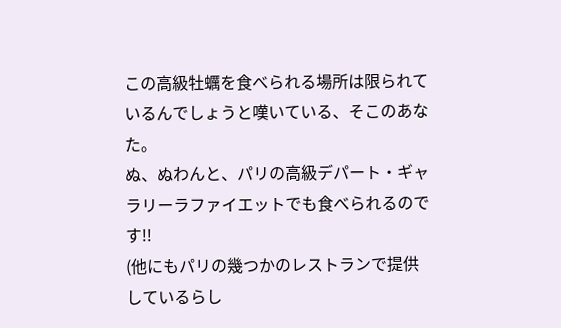この高級牡蠣を食べられる場所は限られているんでしょうと嘆いている、そこのあなた。
ぬ、ぬわんと、パリの高級デパート・ギャラリーラファイエットでも食べられるのです!!
(他にもパリの幾つかのレストランで提供しているらし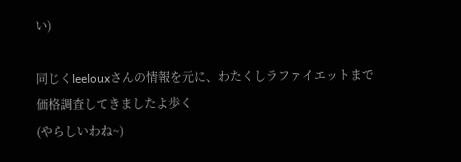い)

同じくleelouxさんの情報を元に、わたくしラファイエットまで価格調査してきましたよ歩く
(やらしいわね~)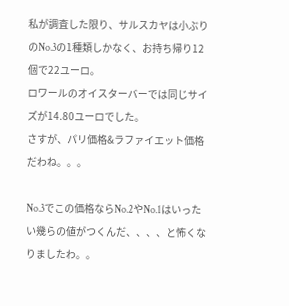私が調査した限り、サルスカヤは小ぶりのNo.3の1種類しかなく、お持ち帰り12個で22ユーロ。
ロワールのオイスターバーでは同じサイズが14.80ユーロでした。
さすが、パリ価格&ラファイエット価格だわね。。。

No.3でこの価格ならNo.2やNo.1はいったい幾らの値がつくんだ、、、、と怖くなりましたわ。。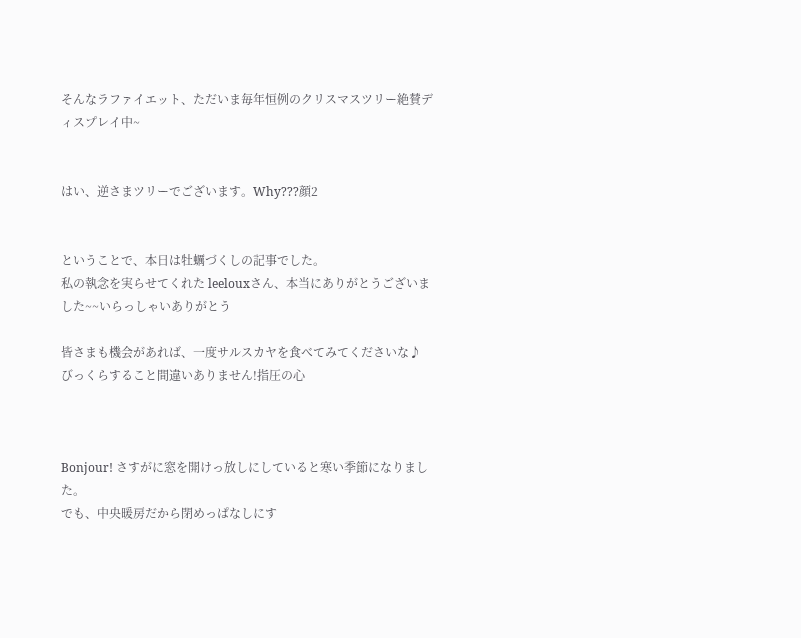そんなラファイエット、ただいま毎年恒例のクリスマスツリー絶賛ディスプレイ中~


はい、逆さまツリーでございます。Why???顔2


ということで、本日は牡蠣づくしの記事でした。
私の執念を実らせてくれた leelouxさん、本当にありがとうございました~~いらっしゃいありがとう

皆さまも機会があれば、一度サルスカヤを食べてみてくださいな♪
びっくらすること間違いありません!指圧の心



Bonjour! さすがに窓を開けっ放しにしていると寒い季節になりました。
でも、中央暖房だから閉めっぱなしにす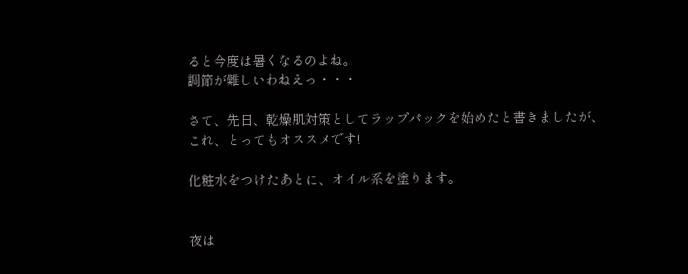ると今度は暑くなるのよね。
調節が難しいわねえっ・・・

さて、先日、乾燥肌対策としてラップパックを始めたと書きましたが、
これ、とってもオススメです!

化粧水をつけたあとに、オイル系を塗ります。


夜は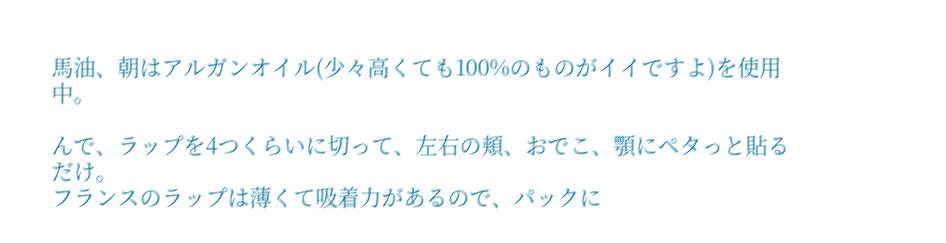馬油、朝はアルガンオイル(少々高くても100%のものがイイですよ)を使用中。

んで、ラップを4つくらいに切って、左右の頬、おでこ、顎にペタっと貼るだけ。
フランスのラップは薄くて吸着力があるので、パックに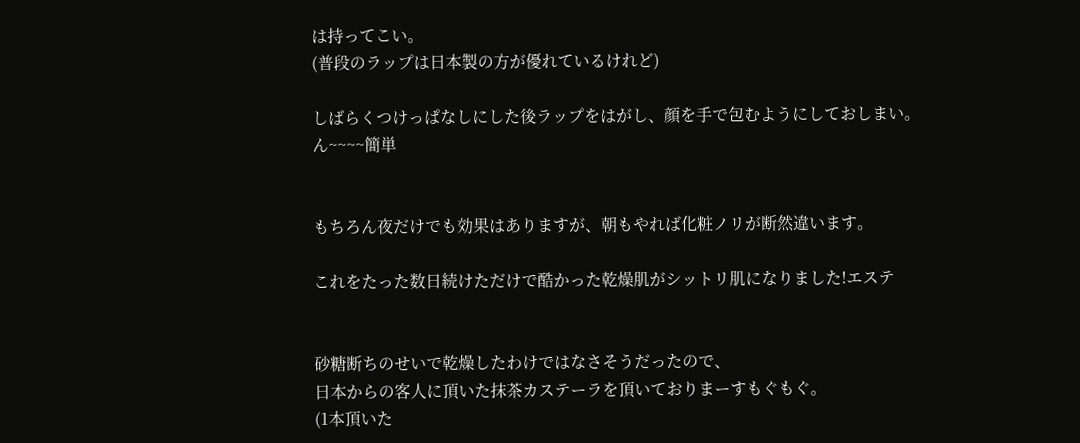は持ってこい。
(普段のラップは日本製の方が優れているけれど)

しばらくつけっぱなしにした後ラップをはがし、顔を手で包むようにしておしまい。
ん~~~~簡単


もちろん夜だけでも効果はありますが、朝もやれば化粧ノリが断然違います。

これをたった数日続けただけで酷かった乾燥肌がシットリ肌になりました!エステ


砂糖断ちのせいで乾燥したわけではなさそうだったので、
日本からの客人に頂いた抹茶カステーラを頂いておりまーすもぐもぐ。
(1本頂いた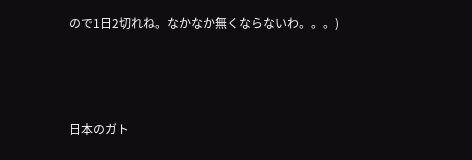ので1日2切れね。なかなか無くならないわ。。。)



日本のガト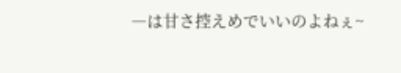―は甘さ控えめでいいのよねぇ~